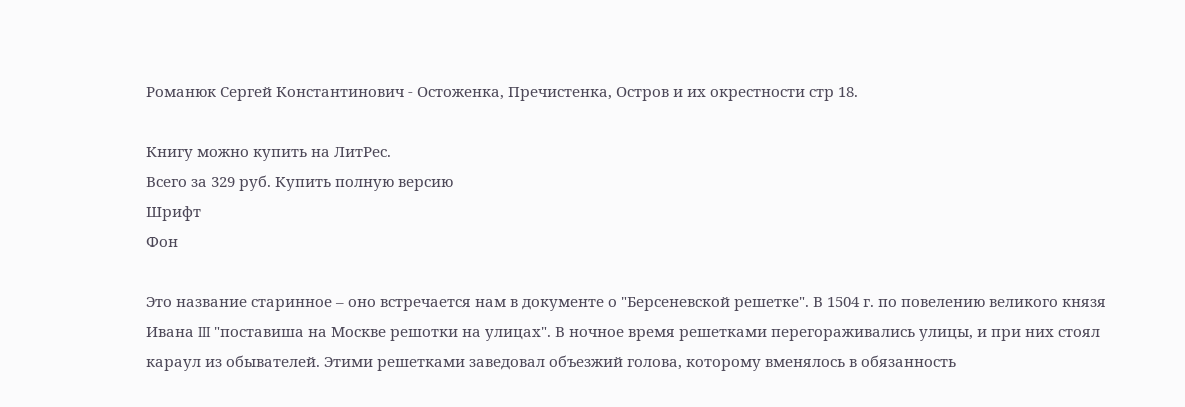Романюк Сергей Константинович - Остоженка, Пречистенка, Остров и их окрестности стр 18.

Книгу можно купить на ЛитРес.
Всего за 329 руб. Купить полную версию
Шрифт
Фон

Это название старинное – оно встречается нам в документе о "Берсеневской решетке". В 1504 г. по повелению великого князя Ивана III "поставиша на Москве решотки на улицах". В ночное время решетками перегораживались улицы, и при них стоял караул из обывателей. Этими решетками заведовал объезжий голова, которому вменялось в обязанность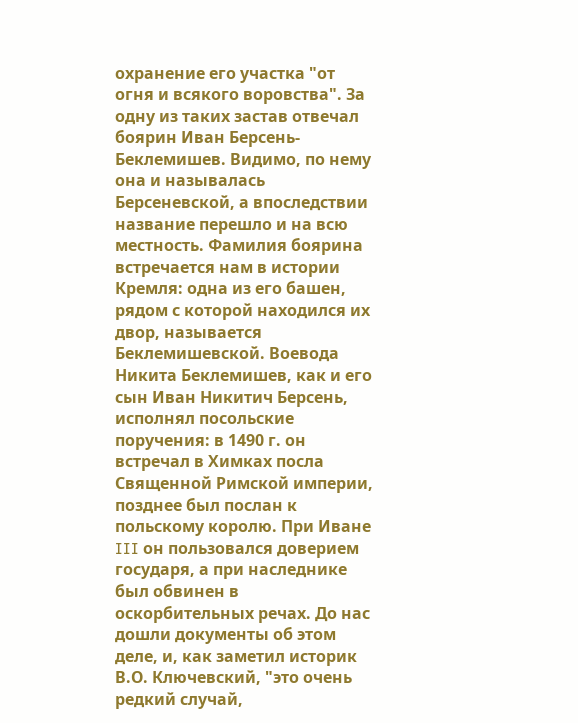охранение его участка "от огня и всякого воровства". За одну из таких застав отвечал боярин Иван Берсень-Беклемишев. Видимо, по нему она и называлась Берсеневской, а впоследствии название перешло и на всю местность. Фамилия боярина встречается нам в истории Кремля: одна из его башен, рядом с которой находился их двор, называется Беклемишевской. Воевода Никита Беклемишев, как и его сын Иван Никитич Берсень, исполнял посольские поручения: в 1490 г. он встречал в Химках посла Священной Римской империи, позднее был послан к польскому королю. При Иване III он пользовался доверием государя, а при наследнике был обвинен в оскорбительных речах. До нас дошли документы об этом деле, и, как заметил историк В.О. Ключевский, "это очень редкий случай,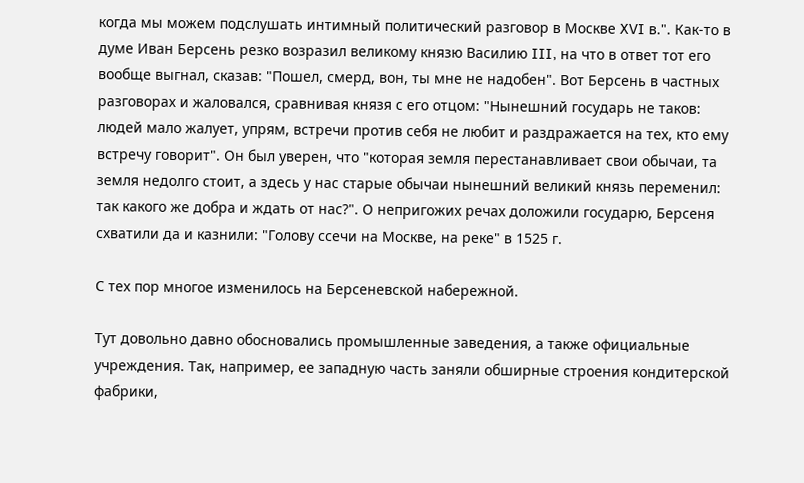когда мы можем подслушать интимный политический разговор в Москве XVI в.". Как-то в думе Иван Берсень резко возразил великому князю Василию III, на что в ответ тот его вообще выгнал, сказав: "Пошел, смерд, вон, ты мне не надобен". Вот Берсень в частных разговорах и жаловался, сравнивая князя с его отцом: "Нынешний государь не таков: людей мало жалует, упрям, встречи против себя не любит и раздражается на тех, кто ему встречу говорит". Он был уверен, что "которая земля перестанавливает свои обычаи, та земля недолго стоит, а здесь у нас старые обычаи нынешний великий князь переменил: так какого же добра и ждать от нас?". О непригожих речах доложили государю, Берсеня схватили да и казнили: "Голову ссечи на Москве, на реке" в 1525 г.

С тех пор многое изменилось на Берсеневской набережной.

Тут довольно давно обосновались промышленные заведения, а также официальные учреждения. Так, например, ее западную часть заняли обширные строения кондитерской фабрики,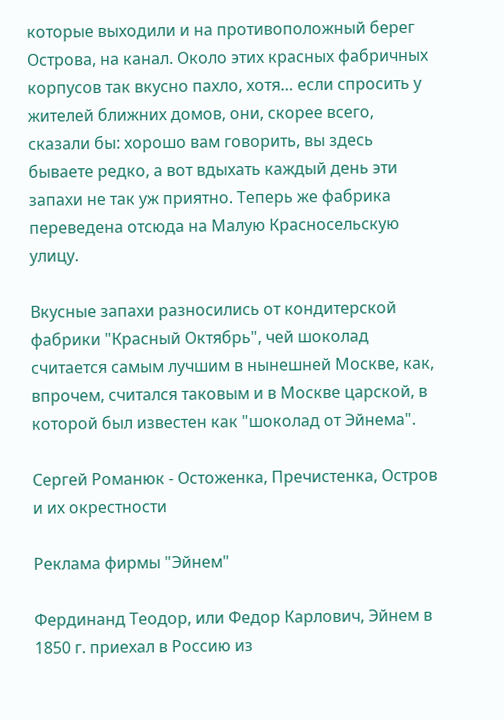которые выходили и на противоположный берег Острова, на канал. Около этих красных фабричных корпусов так вкусно пахло, хотя… если спросить у жителей ближних домов, они, скорее всего, сказали бы: хорошо вам говорить, вы здесь бываете редко, а вот вдыхать каждый день эти запахи не так уж приятно. Теперь же фабрика переведена отсюда на Малую Красносельскую улицу.

Вкусные запахи разносились от кондитерской фабрики "Красный Октябрь", чей шоколад считается самым лучшим в нынешней Москве, как, впрочем, считался таковым и в Москве царской, в которой был известен как "шоколад от Эйнема".

Сергей Романюк - Остоженка, Пречистенка, Остров и их окрестности

Реклама фирмы "Эйнем"

Фердинанд Теодор, или Федор Карлович, Эйнем в 1850 г. приехал в Россию из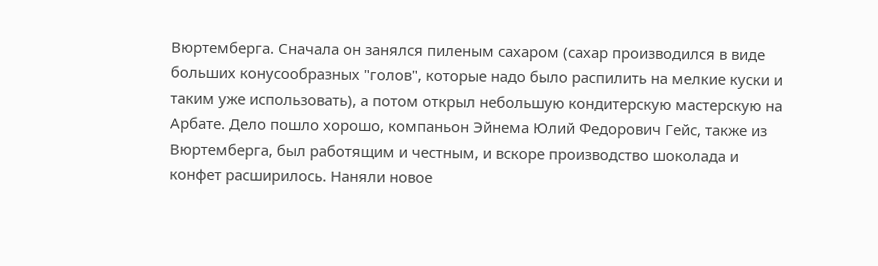Вюртемберга. Сначала он занялся пиленым сахаром (сахар производился в виде больших конусообразных "голов", которые надо было распилить на мелкие куски и таким уже использовать), а потом открыл небольшую кондитерскую мастерскую на Арбате. Дело пошло хорошо, компаньон Эйнема Юлий Федорович Гейс, также из Вюртемберга, был работящим и честным, и вскоре производство шоколада и конфет расширилось. Наняли новое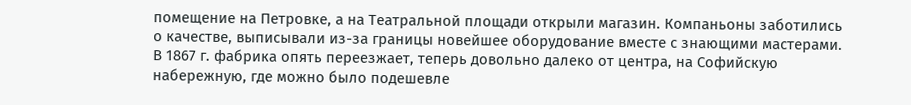помещение на Петровке, а на Театральной площади открыли магазин. Компаньоны заботились о качестве, выписывали из-за границы новейшее оборудование вместе с знающими мастерами. В 1867 г. фабрика опять переезжает, теперь довольно далеко от центра, на Софийскую набережную, где можно было подешевле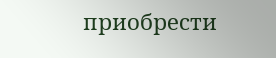приобрести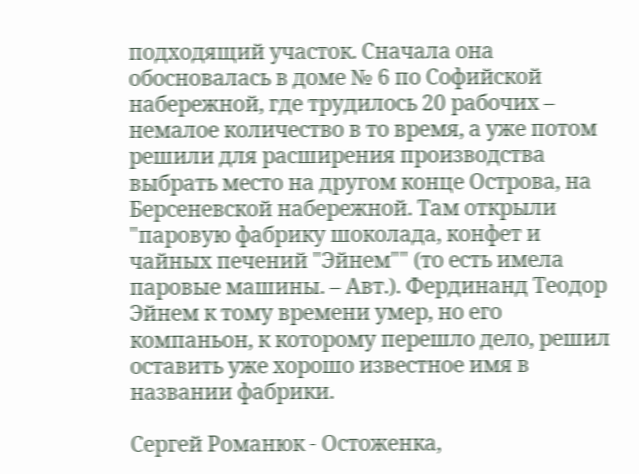подходящий участок. Сначала она обосновалась в доме № 6 по Софийской набережной, где трудилось 20 рабочих – немалое количество в то время, а уже потом решили для расширения производства выбрать место на другом конце Острова, на Берсеневской набережной. Там открыли "паровую фабрику шоколада, конфет и чайных печений "Эйнем"" (то есть имела паровые машины. – Авт.). Фердинанд Теодор Эйнем к тому времени умер, но его компаньон, к которому перешло дело, решил оставить уже хорошо известное имя в названии фабрики.

Сергей Романюк - Остоженка,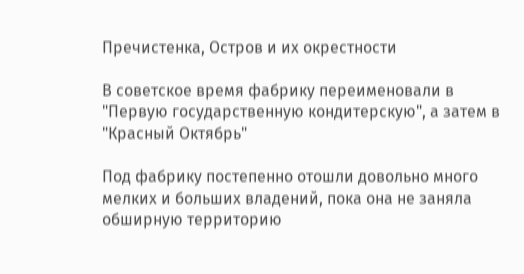Пречистенка, Остров и их окрестности

В советское время фабрику переименовали в "Первую государственную кондитерскую", а затем в "Красный Октябрь"

Под фабрику постепенно отошли довольно много мелких и больших владений, пока она не заняла обширную территорию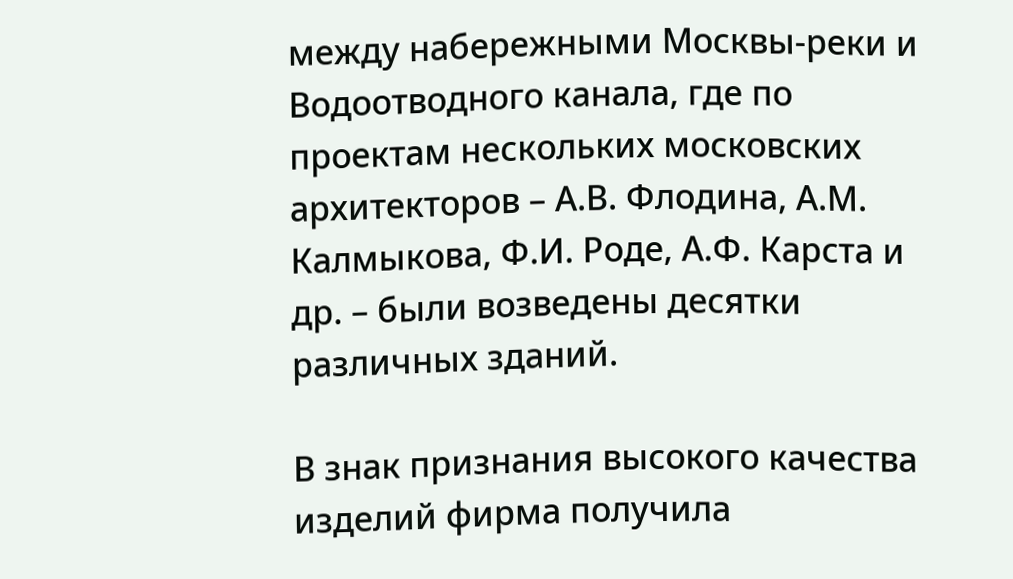между набережными Москвы-реки и Водоотводного канала, где по проектам нескольких московских архитекторов – А.В. Флодина, А.М. Калмыкова, Ф.И. Роде, А.Ф. Карста и др. – были возведены десятки различных зданий.

В знак признания высокого качества изделий фирма получила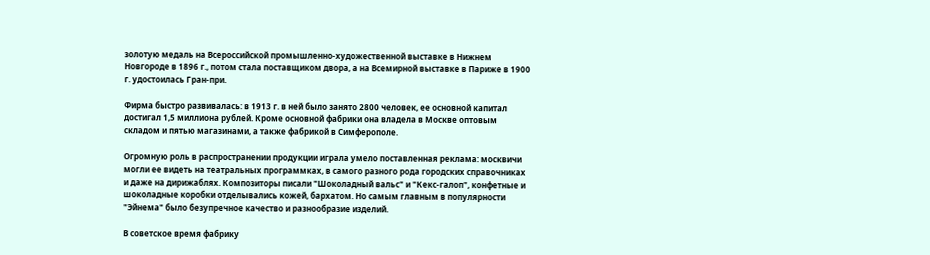золотую медаль на Всероссийской промышленно-художественной выставке в Нижнем Новгороде в 1896 г., потом стала поставщиком двора, а на Всемирной выставке в Париже в 1900 г. удостоилась Гран-при.

Фирма быстро развивалась: в 1913 г. в ней было занято 2800 человек, ее основной капитал достигал 1,5 миллиона рублей. Кроме основной фабрики она владела в Москве оптовым складом и пятью магазинами, а также фабрикой в Симферополе.

Огромную роль в распространении продукции играла умело поставленная реклама: москвичи могли ее видеть на театральных программках, в самого разного рода городских справочниках и даже на дирижаблях. Композиторы писали "Шоколадный вальс" и "Кекс-галоп", конфетные и шоколадные коробки отделывались кожей, бархатом. Но самым главным в популярности "Эйнема" было безупречное качество и разнообразие изделий.

В советское время фабрику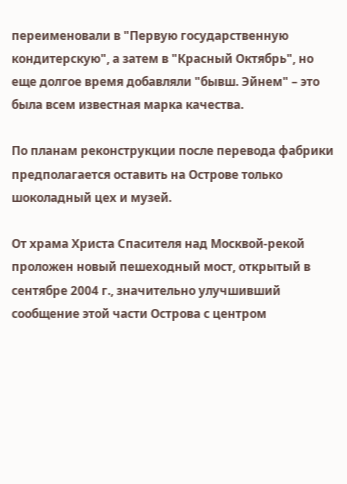переименовали в "Первую государственную кондитерскую", а затем в "Красный Октябрь", но еще долгое время добавляли "бывш. Эйнем" – это была всем известная марка качества.

По планам реконструкции после перевода фабрики предполагается оставить на Острове только шоколадный цех и музей.

От храма Христа Спасителя над Москвой-рекой проложен новый пешеходный мост, открытый в сентябре 2004 г., значительно улучшивший сообщение этой части Острова с центром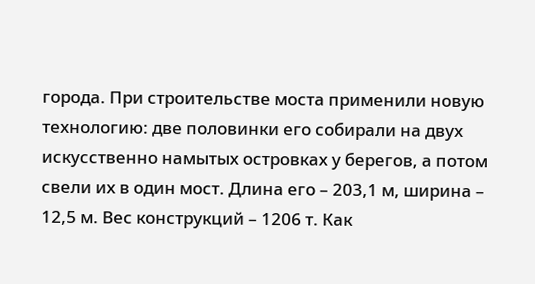города. При строительстве моста применили новую технологию: две половинки его собирали на двух искусственно намытых островках у берегов, а потом свели их в один мост. Длина его – 203,1 м, ширина – 12,5 м. Вес конструкций – 1206 т. Как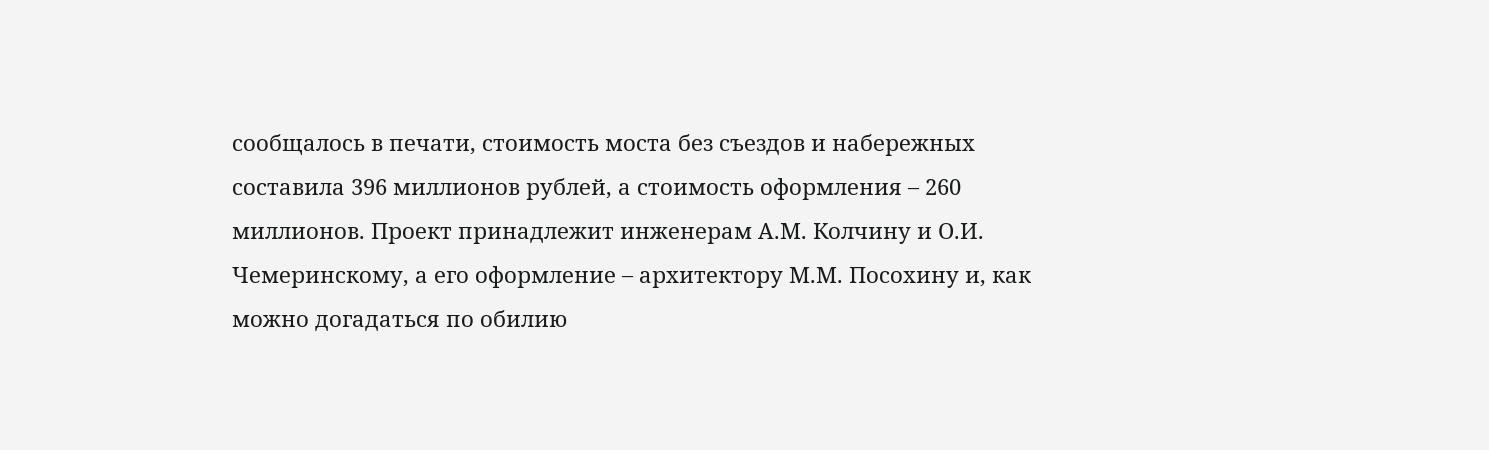сообщалось в печати, стоимость моста без съездов и набережных составила 396 миллионов рублей, а стоимость оформления – 260 миллионов. Проект принадлежит инженерам А.М. Колчину и О.И. Чемеринскому, а его оформление – архитектору М.М. Посохину и, как можно догадаться по обилию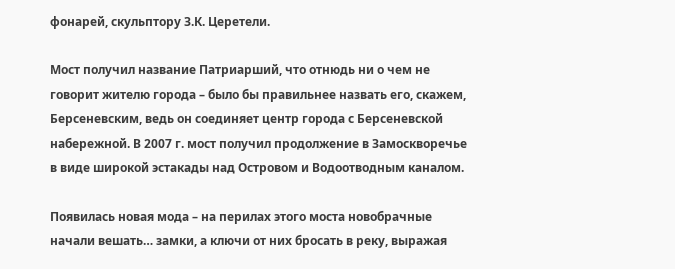фонарей, скульптору З.К. Церетели.

Мост получил название Патриарший, что отнюдь ни о чем не говорит жителю города – было бы правильнее назвать его, скажем, Берсеневским, ведь он соединяет центр города с Берсеневской набережной. В 2007 г. мост получил продолжение в Замоскворечье в виде широкой эстакады над Островом и Водоотводным каналом.

Появилась новая мода – на перилах этого моста новобрачные начали вешать… замки, а ключи от них бросать в реку, выражая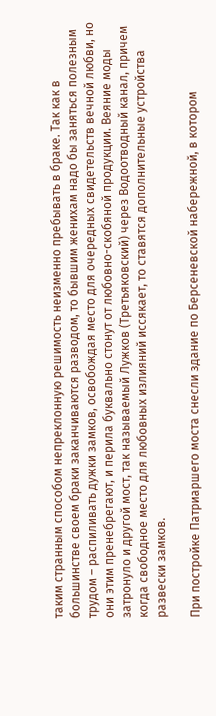таким странным способом непреклонную решимость неизменно пребывать в браке. Так как в большинстве своем браки заканчиваются разводом, то бывшим женихам надо бы заняться полезным трудом – распиливать дужки замков, освобождая место для очередных свидетельств вечной любви, но они этим пренебрегают, и перила буквально стонут от любовно-скобяной продукции. Веяние моды затронуло и другой мост, так называемый Лужков (Третьяковский) через Водоотводный канал, причем когда свободное место для любовных излияний иссякает, то ставятся дополнительные устройства развески замков.

При постройке Патриаршего моста снесли здание по Берсеневской набережной, в котором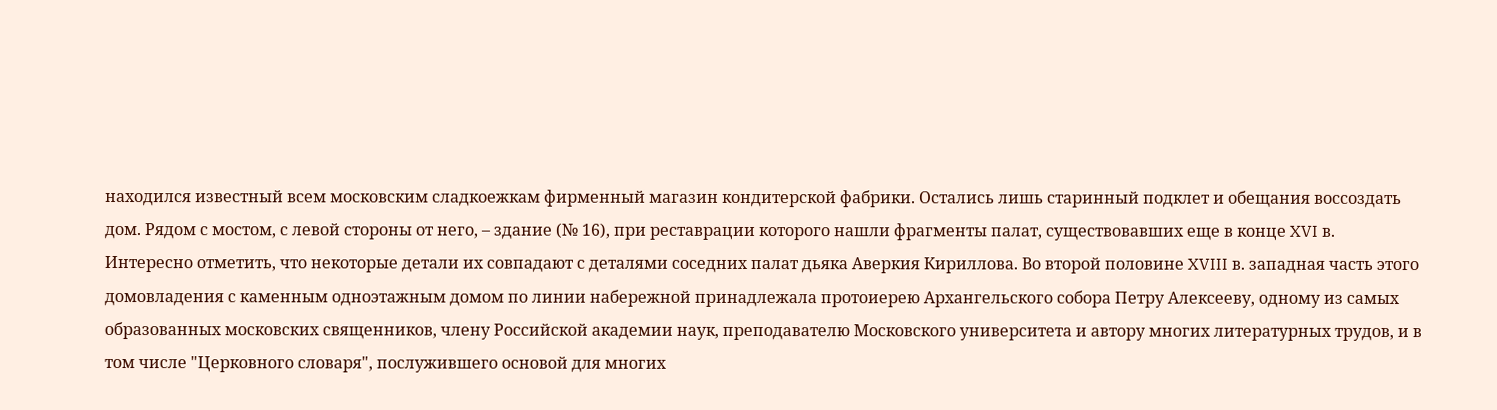находился известный всем московским сладкоежкам фирменный магазин кондитерской фабрики. Остались лишь старинный подклет и обещания воссоздать дом. Рядом с мостом, с левой стороны от него, – здание (№ 16), при реставрации которого нашли фрагменты палат, существовавших еще в конце XVI в. Интересно отметить, что некоторые детали их совпадают с деталями соседних палат дьяка Аверкия Кириллова. Во второй половине XVIII в. западная часть этого домовладения с каменным одноэтажным домом по линии набережной принадлежала протоиерею Архангельского собора Петру Алексееву, одному из самых образованных московских священников, члену Российской академии наук, преподавателю Московского университета и автору многих литературных трудов, и в том числе "Церковного словаря", послужившего основой для многих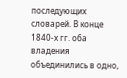последующих словарей. В конце 1840-х гг. оба владения объединились в одно,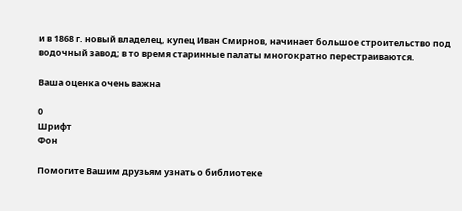и в 1868 г. новый владелец, купец Иван Смирнов, начинает большое строительство под водочный завод; в то время старинные палаты многократно перестраиваются.

Ваша оценка очень важна

0
Шрифт
Фон

Помогите Вашим друзьям узнать о библиотеке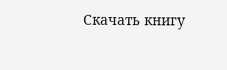Скачать книгу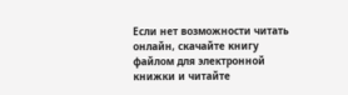Если нет возможности читать онлайн, скачайте книгу файлом для электронной книжки и читайте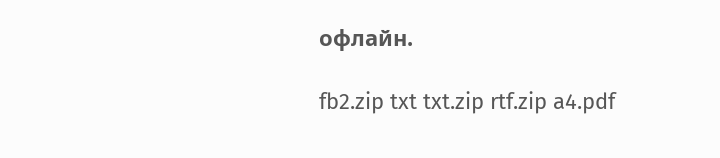офлайн.

fb2.zip txt txt.zip rtf.zip a4.pdf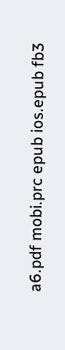a6.pdf mobi.prc epub ios.epub fb3